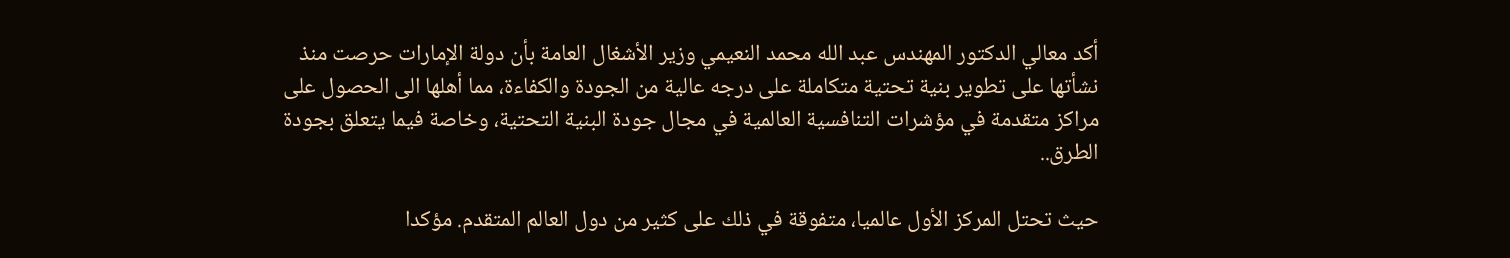أكد معالي الدكتور المهندس عبد الله محمد النعيمي وزير الأشغال العامة بأن دولة الإمارات حرصت منذ نشأتها على تطوير بنية تحتية متكاملة على درجه عالية من الجودة والكفاءة، مما أهلها الى الحصول على مراكز متقدمة في مؤشرات التنافسية العالمية في مجال جودة البنية التحتية، وخاصة فيما يتعلق بجودة الطرق..

حيث تحتل المركز الأول عالميا، متفوقة في ذلك على كثير من دول العالم المتقدم. مؤكدا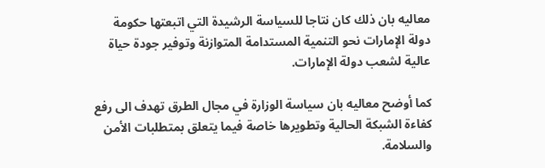معاليه بان ذلك كان نتاجا للسياسة الرشيدة التي اتبعتها حكومة دولة الإمارات نحو التنمية المستدامة المتوازنة وتوفير جودة حياة عالية لشعب دولة الإمارات.

كما أوضح معاليه بان سياسة الوزارة في مجال الطرق تهدف الى رفع كفاءة الشبكة الحالية وتطويرها خاصة فيما يتعلق بمتطلبات الأمن والسلامة.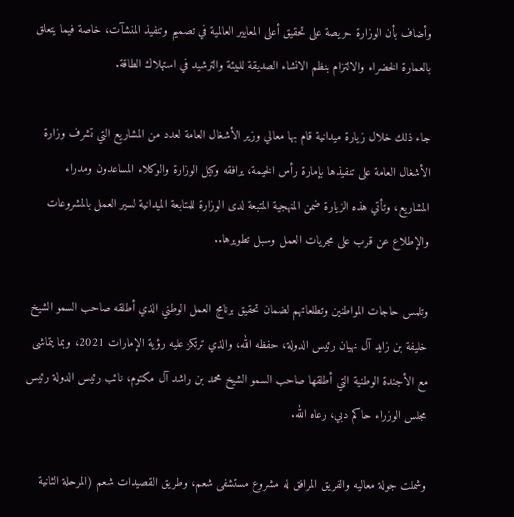وأضاف بأن الوزارة حريصة على تحقيق أعلى المعايير العالمية في تصميم وتنفيذ المنشآت، خاصة فيما يتعلق بالعمارة الخضراء والالتزام بنظم الانشاء الصديقة للبيئة والترشيد في استهلاك الطاقة.

جاء ذلك خلال زيارة ميدانية قام بها معالي وزير الأشغال العامة لعدد من المشاريع التي تشرف وزارة الأشغال العامة على تنفيذها بإمارة رأس الخيمة، يرافقه وكيل الوزارة والوكلاء المساعدون ومدراء المشاريع، وتأتي هذه الزيارة ضمن المنهجية المتبعة لدى الوزارة للمتابعة الميدانية لسير العمل بالمشروعات والإطلاع عن قرب على مجريات العمل وسبل تطويرها..

وتلمس حاجات المواطنين وتطلعاتهم لضمان تحقيق برنامج العمل الوطني الذي أطلقه صاحب السمو الشيخ خليفة بن زايد آل نهيان رئيس الدولة، حفظه الله، والذي ترتكز عليه رؤية الإمارات 2021، وبما يتماشى مع الأجندة الوطنية التي أطلقها صاحب السمو الشيخ محمد بن راشد آل مكتوم، نائب رئيس الدولة رئيس مجلس الوزراء حاكم دبي، رعاه الله.

وشملت جولة معاليه والفريق المرافق له مشروع مستشفى شعم، وطريق القصيدات شعم (المرحلة الثانية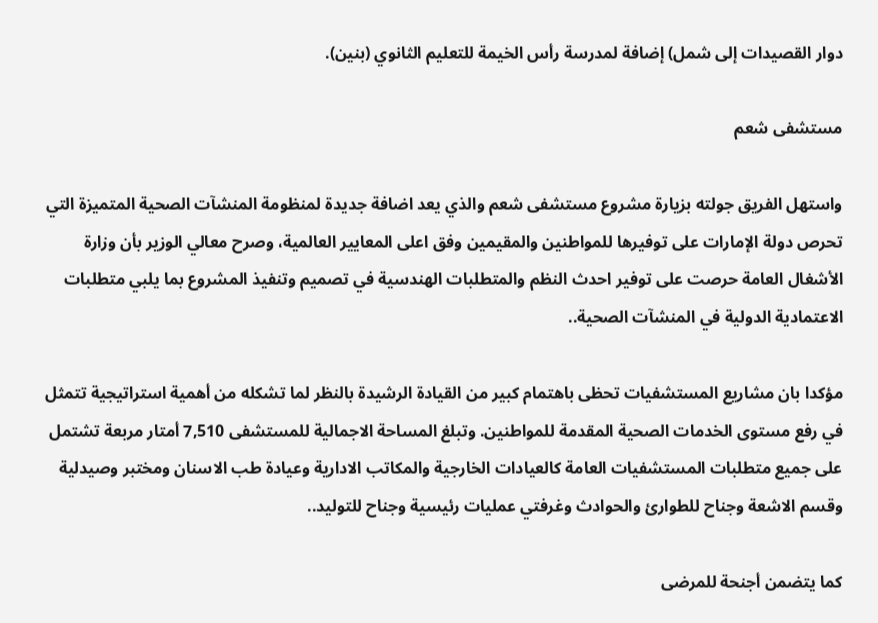دوار القصيدات إلى شمل) إضافة لمدرسة رأس الخيمة للتعليم الثانوي (بنين).

مستشفى شعم

واستهل الفريق جولته بزيارة مشروع مستشفى شعم والذي يعد اضافة جديدة لمنظومة المنشآت الصحية المتميزة التي تحرص دولة الإمارات على توفيرها للمواطنين والمقيمين وفق اعلى المعايير العالمية، وصرح معالي الوزير بأن وزارة الأشغال العامة حرصت على توفير احدث النظم والمتطلبات الهندسية في تصميم وتنفيذ المشروع بما يلبي متطلبات الاعتمادية الدولية في المنشآت الصحية..

مؤكدا بان مشاريع المستشفيات تحظى باهتمام كبير من القيادة الرشيدة بالنظر لما تشكله من أهمية استراتيجية تتمثل في رفع مستوى الخدمات الصحية المقدمة للمواطنين. وتبلغ المساحة الاجمالية للمستشفى 7,510 أمتار مربعة تشتمل على جميع متطلبات المستشفيات العامة كالعيادات الخارجية والمكاتب الادارية وعيادة طب الاسنان ومختبر وصيدلية وقسم الاشعة وجناح للطوارئ والحوادث وغرفتي عمليات رئيسية وجناح للتوليد..

كما يتضمن أجنحة للمرضى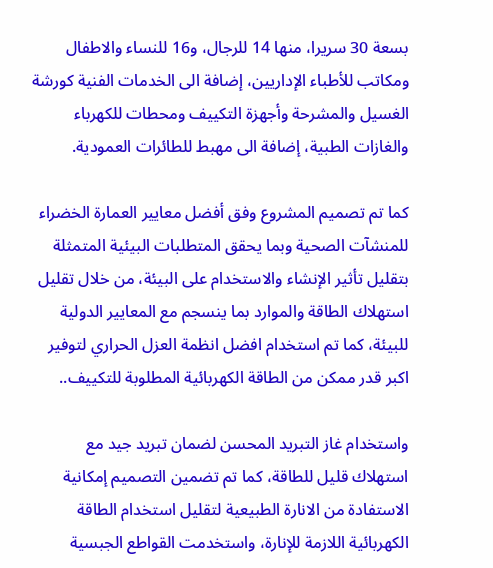بسعة 30 سريرا، منها 14 للرجال، و16 للنساء والاطفال ومكاتب للأطباء الإداريين، إضافة الى الخدمات الفنية كورشة الغسيل والمشرحة وأجهزة التكييف ومحطات للكهرباء والغازات الطبية، إضافة الى مهبط للطائرات العمودية.

كما تم تصميم المشروع وفق أفضل معايير العمارة الخضراء للمنشآت الصحية وبما يحقق المتطلبات البيئية المتمثلة بتقليل تأثير الإنشاء والاستخدام على البيئة، من خلال تقليل استهلاك الطاقة والموارد بما ينسجم مع المعايير الدولية للبيئة، كما تم استخدام افضل انظمة العزل الحراري لتوفير اكبر قدر ممكن من الطاقة الكهربائية المطلوبة للتكييف..

واستخدام غاز التبريد المحسن لضمان تبريد جيد مع استهلاك قليل للطاقة، كما تم تضمين التصميم إمكانية الاستفادة من الانارة الطبيعية لتقليل استخدام الطاقة الكهربائية اللازمة للإنارة، واستخدمت القواطع الجبسية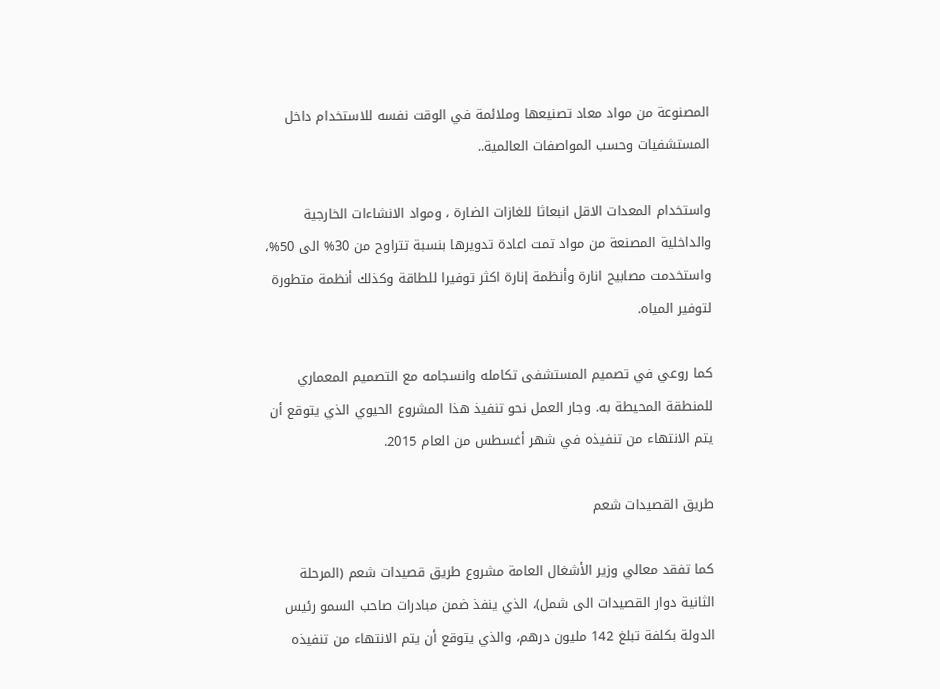المصنوعة من مواد معاد تصنيعها وملائمة في الوقت نفسه للاستخدام داخل المستشفيات وحسب المواصفات العالمية..

واستخدام المعدات الاقل انبعاثا للغازات الضارة ، ومواد الانشاءات الخارجية والداخلية المصنعة من مواد تمت اعادة تدويرها بنسبة تتراوح من 30% الى 50%، واستخدمت مصابيح انارة وأنظمة إنارة اكثر توفيرا للطاقة وكذلك أنظمة متطورة لتوفير المياه.

كما روعي في تصميم المستشفى تكامله وانسجامه مع التصميم المعماري للمنطقة المحيطة به. وجار العمل نحو تنفيذ هذا المشروع الحيوي الذي يتوقع أن يتم الانتهاء من تنفيذه في شهر أغسطس من العام 2015.

طريق القصيدات شعم

كما تفقد معالي وزير الأشغال العامة مشروع طريق قصيدات شعم (المرحلة الثانية دوار القصيدات الى شمل)، الذي ينفذ ضمن مبادرات صاحب السمو رئيس الدولة بكلفة تبلغ 142 مليون درهم، والذي يتوقع أن يتم الانتهاء من تنفيذه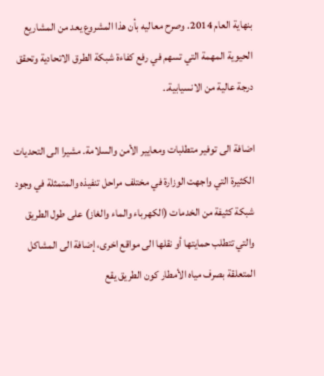بنهاية العام 2014. وصرح معاليه بأن هذا المشروع يعد من المشاريع الحيوية المهمة التي تسهم في رفع كفاءة شبكة الطرق الاتحادية وتحقق درجة عالية من الانسيابية..

اضافة الى توفير متطلبات ومعايير الأمن والسلامة. مشيرا الى التحديات الكثيرة التي واجهت الوزارة في مختلف مراحل تنفيذه والمتمثلة في وجود شبكة كثيفة من الخدمات (الكهرباء والماء والغاز) على طول الطريق والتي تتطلب حمايتها أو نقلها الى مواقع اخرى، إضافة الى المشاكل المتعلقة بصرف مياه الأمطار كون الطريق يقع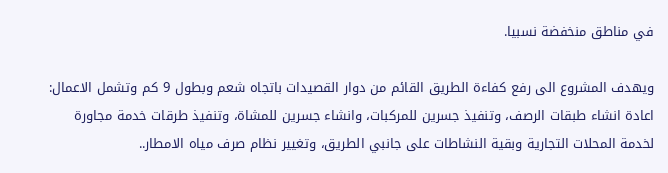في مناطق منخفضة نسبيا.

ويهدف المشروع الى رفع كفاءة الطريق القائم من دوار القصيدات باتجاه شعم وبطول 9 كم وتشمل الاعمال: اعادة انشاء طبقات الرصف، وتنفيذ جسرين للمركبات، وانشاء جسرين للمشاة، وتنفيذ طرقات خدمة مجاورة لخدمة المحلات التجارية وبقية النشاطات على جانبي الطريق، وتغيير نظام صرف مياه الامطار..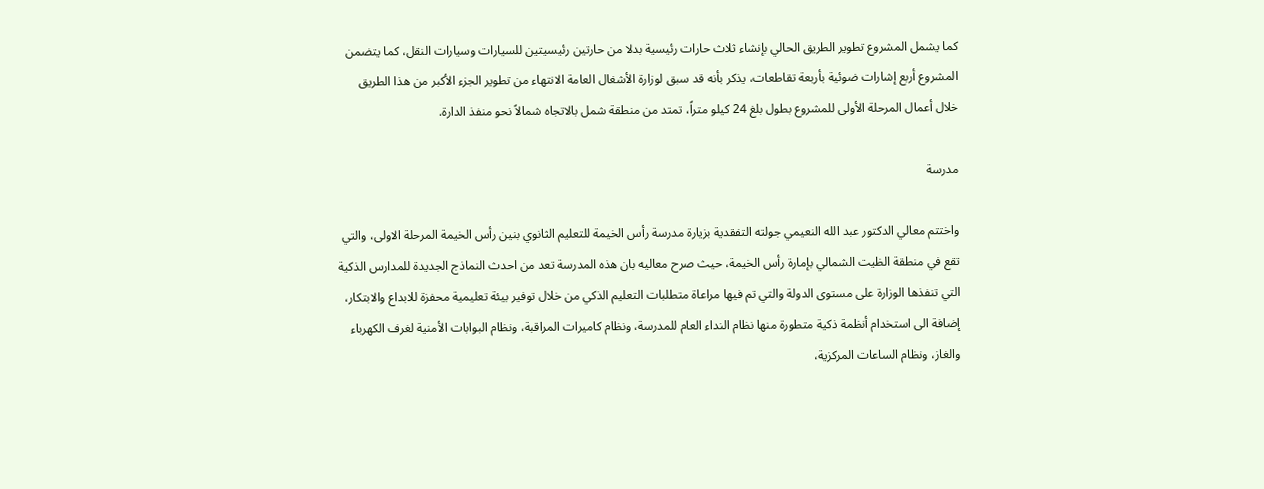كما يشمل المشروع تطوير الطريق الحالي بإنشاء ثلاث حارات رئيسية بدلا من حارتين رئيسيتين للسيارات وسيارات النقل، كما يتضمن المشروع أربع إشارات ضوئية بأربعة تقاطعات، يذكر بأنه قد سبق لوزارة الأشغال العامة الانتهاء من تطوير الجزء الأكبر من هذا الطريق خلال أعمال المرحلة الأولى للمشروع بطول بلغ 24 كيلو متراً، تمتد من منطقة شمل بالاتجاه شمالاً نحو منفذ الدارة.

مدرسة

واختتم معالي الدكتور عبد الله النعيمي جولته التفقدية بزيارة مدرسة رأس الخيمة للتعليم الثانوي بنين رأس الخيمة المرحلة الاولى، والتي تقع في منطقة الظيت الشمالي بإمارة رأس الخيمة، حيث صرح معاليه بان هذه المدرسة تعد من احدث النماذج الجديدة للمدارس الذكية التي تنفذها الوزارة على مستوى الدولة والتي تم فيها مراعاة متطلبات التعليم الذكي من خلال توفير بيئة تعليمية محفزة للابداع والابتكار، إضافة الى استخدام أنظمة ذكية متطورة منها نظام النداء العام للمدرسة، ونظام كاميرات المراقبة، ونظام البوابات الأمنية لغرف الكهرباء والغاز، ونظام الساعات المركزية،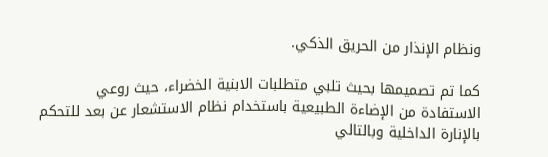ونظام الإنذار من الحريق الذكي.

كما تم تصميمها بحيث تلبي متطلبات الابنية الخضراء، حيث روعي الاستفادة من الإضاءة الطبيعية باستخدام نظام الاستشعار عن بعد للتحكم بالإنارة الداخلية وبالتالي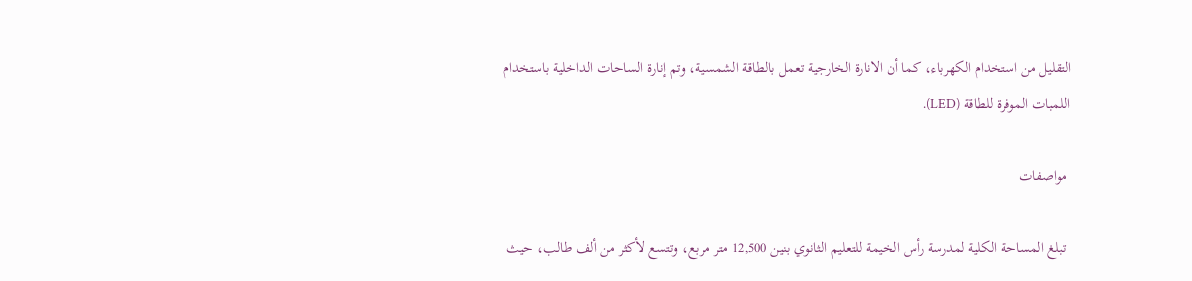التقليل من استخدام الكهرباء، كما أن الانارة الخارجية تعمل بالطاقة الشمسية، وتم إنارة الساحات الداخلية باستخدام اللمبات الموفرة للطاقة (LED).

 مواصفات

 تبلغ المساحة الكلية لمدرسة رأس الخيمة للتعليم الثانوي بنين 12,500 متر مربع، وتتسع لأكثر من ألف طالب، حيث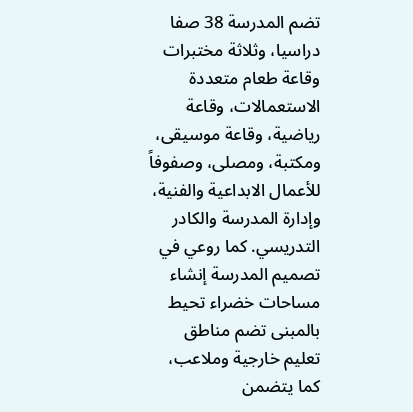تضم المدرسة 38 صفا دراسيا، وثلاثة مختبرات وقاعة طعام متعددة الاستعمالات، وقاعة رياضية، وقاعة موسيقى، ومكتبة، ومصلى، وصفوفاً للأعمال الابداعية والفنية، وإدارة المدرسة والكادر التدريسي. كما روعي في تصميم المدرسة إنشاء مساحات خضراء تحيط بالمبنى تضم مناطق تعليم خارجية وملاعب، كما يتضمن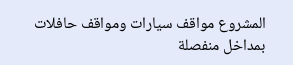المشروع مواقف سيارات ومواقف حافلات بمداخل منفصلة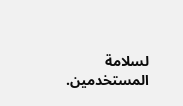لسلامة المستخدمين.